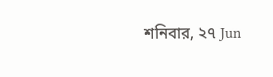শনিবার, ২৭ Jun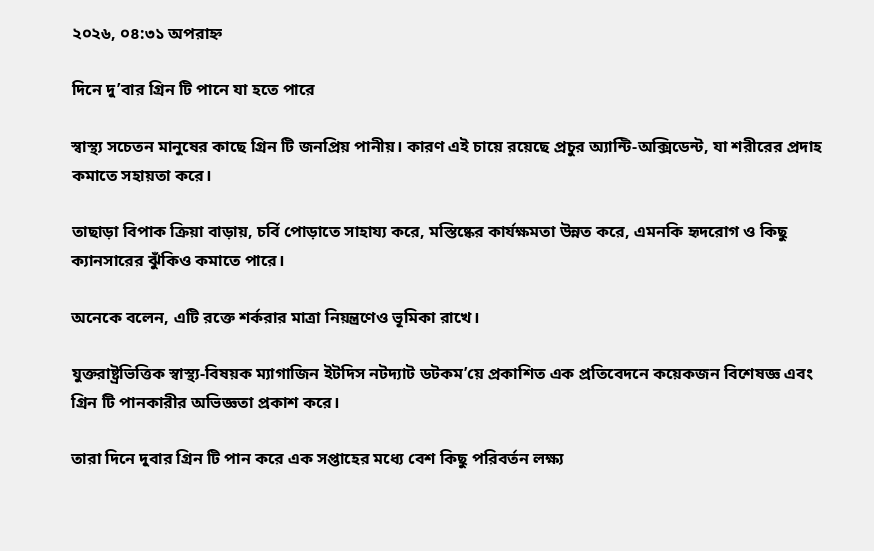২০২৬, ০৪:৩১ অপরাহ্ন

দিনে দু’বার গ্রিন টি পানে যা হতে পারে

স্বাস্থ্য সচেতন মানুষের কাছে গ্রিন টি জনপ্রিয় পানীয়। কারণ এই চায়ে রয়েছে প্রচুর অ্যান্টি-অক্সিডেন্ট, যা শরীরের প্রদাহ কমাতে সহায়তা করে।

তাছাড়া বিপাক ক্রিয়া বাড়ায়, চর্বি পোড়াতে সাহায্য করে, মস্তিষ্কের কার্যক্ষমতা উন্নত করে, এমনকি হৃদরোগ ও কিছু ক্যানসারের ঝুঁকিও কমাতে পারে।

অনেকে বলেন, এটি রক্তে শর্করার মাত্রা নিয়ন্ত্রণেও ভূমিকা রাখে।

যুক্তরাষ্ট্রভিত্তিক স্বাস্থ্য-বিষয়ক ম্যাগাজিন ইটদিস নটদ্যাট ডটকম’য়ে প্রকাশিত এক প্রতিবেদনে কয়েকজন বিশেষজ্ঞ এবং গ্রিন টি পানকারীর অভিজ্ঞতা প্রকাশ করে।

তারা দিনে দুবার গ্রিন টি পান করে এক সপ্তাহের মধ্যে বেশ কিছু পরিবর্তন লক্ষ্য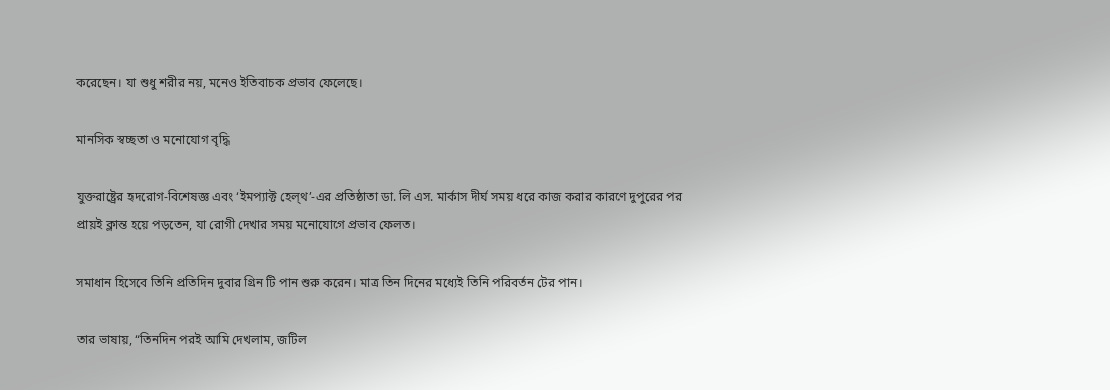করেছেন। যা শুধু শরীর নয়, মনেও ইতিবাচক প্রভাব ফেলেছে।

মানসিক স্বচ্ছতা ও মনোযোগ বৃদ্ধি

যুক্তরাষ্ট্রের হৃদরোগ-বিশেষজ্ঞ এবং ‘ইমপ্যাক্ট হেল্থ’-এর প্রতিষ্ঠাতা ডা. লি এস. মার্কাস দীর্ঘ সময় ধরে কাজ করার কারণে দুপুরের পর প্রায়ই ক্লান্ত হয়ে পড়তেন, যা রোগী দেখার সময় মনোযোগে প্রভাব ফেলত।

সমাধান হিসেবে তিনি প্রতিদিন দুবার গ্রিন টি পান শুরু করেন। মাত্র তিন দিনের মধ্যেই তিনি পরিবর্তন টের পান।

তার ভাষায়, “তিনদিন পরই আমি দেখলাম, জটিল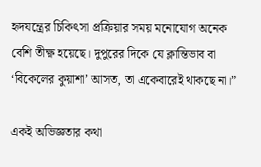হৃদযন্ত্রের চিকিৎসা প্রক্রিয়ার সময় মনোযোগ অনেক বেশি তীক্ষ্ণ হয়েছে। দুপুরের দিকে যে ক্লান্তিভাব বা ‘বিকেলের কুয়াশা’ আসত, তা একেবারেই থাকছে না।”

একই অভিজ্ঞতার কথা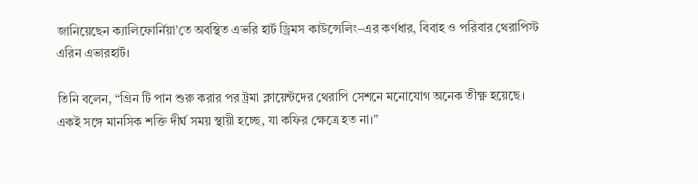জানিয়েছেন ক্যালিফোর্নিয়া’তে অবস্থিত এভরি হার্ট ড্রিমস কাউন্সেলিং–এর কর্ণধার, বিবাহ ও পরিবার থেরাপিস্ট এরিন এভারহার্ট।

তিনি বলেন, “গ্রিন টি পান শুরু করার পর ট্রমা ক্লায়েন্টদের থেরাপি সেশনে মনোযোগ অনেক তীক্ষ্ণ হয়েছে। একই সঙ্গে মানসিক শক্তি দীর্ঘ সময় স্থায়ী হচ্ছে, যা কফির ক্ষেত্রে হত না।”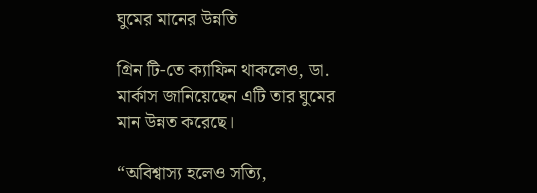ঘুমের মানের উন্নতি

গ্রিন টি-তে ক্যাফিন থাকলেও, ডা. মার্কাস জানিয়েছেন এটি তার ঘুমের মান উন্নত করেছে।

“অবিশ্বাস্য হলেও সত্যি,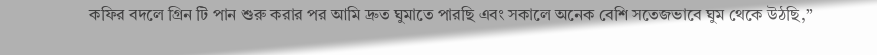কফির বদলে গ্রিন টি পান শুরু করার পর আমি দ্রুত ঘুমাতে পারছি এবং সকালে অনেক বেশি সতেজভাবে ঘুম থেকে উঠছি,”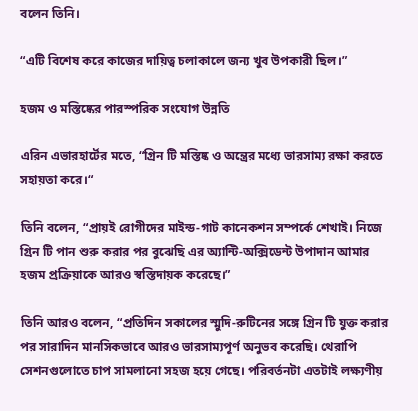বলেন তিনি।

“এটি বিশেষ করে কাজের দায়িত্ব চলাকালে জন্য খুব উপকারী ছিল।”

হজম ও মস্তিষ্কের পারস্পরিক সংযোগ উন্নতি

এরিন এভারহার্টের মতে, “গ্রিন টি মস্তিষ্ক ও অন্ত্রের মধ্যে ভারসাম্য রক্ষা করতে সহায়তা করে।“

তিনি বলেন, “প্রায়ই রোগীদের মাইন্ড-গাট কানেকশন সম্পর্কে শেখাই। নিজে গ্রিন টি পান শুরু করার পর বুঝেছি এর অ্যান্টি-অক্সিডেন্ট উপাদান আমার হজম প্রক্রিয়াকে আরও স্বস্তিদায়ক করেছে।”

তিনি আরও বলেন, “প্রতিদিন সকালের স্মুদি-রুটিনের সঙ্গে গ্রিন টি যুক্ত করার পর সারাদিন মানসিকভাবে আরও ভারসাম্যপূর্ণ অনুভব করেছি। থেরাপি সেশনগুলোতে চাপ সামলানো সহজ হয়ে গেছে। পরিবর্তনটা এতটাই লক্ষ্যণীয়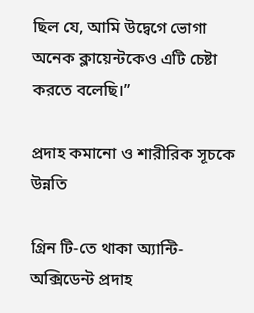ছিল যে, আমি উদ্বেগে ভোগা অনেক ক্লায়েন্টকেও এটি চেষ্টা করতে বলেছি।”

প্রদাহ কমানো ও শারীরিক সূচকে উন্নতি

গ্রিন টি-তে থাকা অ্যান্টি-অক্সিডেন্ট প্রদাহ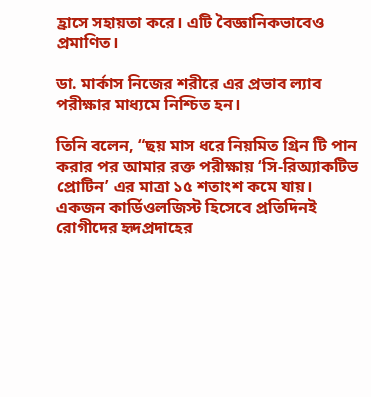হ্রাসে সহায়তা করে। এটি বৈজ্ঞানিকভাবেও প্রমাণিত।

ডা. মার্কাস নিজের শরীরে এর প্রভাব ল্যাব পরীক্ষার মাধ্যমে নিশ্চিত হন।

তিনি বলেন, “ছয় মাস ধরে নিয়মিত গ্রিন টি পান করার পর আমার রক্ত পরীক্ষায় ‘সি-রিঅ্যাকটিভ প্রোটিন’ এর মাত্রা ১৫ শতাংশ কমে যায়। একজন কার্ডিওলজিস্ট হিসেবে প্রতিদিনই রোগীদের হৃদপ্রদাহের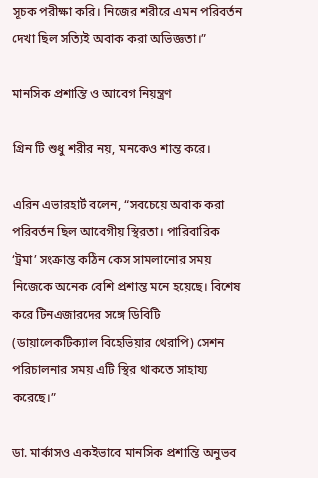সূচক পরীক্ষা করি। নিজের শরীরে এমন পরিবর্তন দেখা ছিল সত্যিই অবাক করা অভিজ্ঞতা।”

মানসিক প্রশান্তি ও আবেগ নিয়ন্ত্রণ

গ্রিন টি শুধু শরীর নয়, মনকেও শান্ত করে।

এরিন এভারহার্ট বলেন, “সবচেয়ে অবাক করা পরিবর্তন ছিল আবেগীয় স্থিরতা। পারিবারিক ‘ট্রমা’ সংক্রান্ত কঠিন কেস সামলানোর সময় নিজেকে অনেক বেশি প্রশান্ত মনে হয়েছে। বিশেষ করে টিনএজারদের সঙ্গে ডিবিটি (ডায়ালেকটিক্যাল বিহেভিয়ার থেরাপি) সেশন পরিচালনার সময় এটি স্থির থাকতে সাহায্য করেছে।”

ডা. মার্কাসও একইভাবে মানসিক প্রশান্তি অনুভব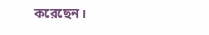করেছেন।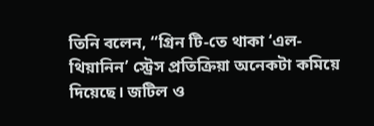তিনি বলেন, “গ্রিন টি-তে থাকা ‘এল-থিয়ানিন’ স্ট্রেস প্রতিক্রিয়া অনেকটা কমিয়ে দিয়েছে। জটিল ও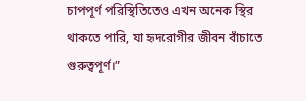চাপপূর্ণ পরিস্থিতিতেও এখন অনেক স্থির থাকতে পারি, যা হৃদরোগীর জীবন বাঁচাতে গুরুত্বপূর্ণ।”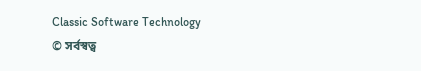Classic Software Technology
© সর্বস্বত্ব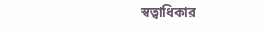স্বত্বাধিকার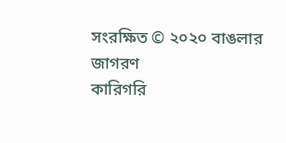সংরক্ষিত © ২০২০ বাঙলার জাগরণ
কারিগরি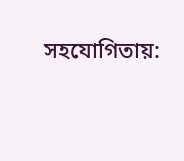সহযোগিতায়: